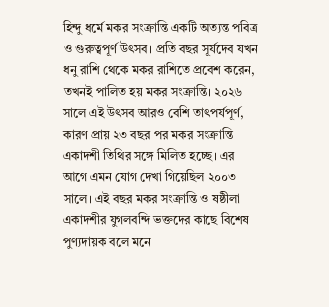হিন্দু ধর্মে মকর সংক্রান্তি একটি অত্যন্ত পবিত্র ও গুরুত্বপূর্ণ উৎসব। প্রতি বছর সূর্যদেব যখন ধনু রাশি থেকে মকর রাশিতে প্রবেশ করেন, তখনই পালিত হয় মকর সংক্রান্তি। ২০২৬ সালে এই উৎসব আরও বেশি তাৎপর্যপূর্ণ, কারণ প্রায় ২৩ বছর পর মকর সংক্রান্তি একাদশী তিথির সঙ্গে মিলিত হচ্ছে। এর আগে এমন যোগ দেখা গিয়েছিল ২০০৩ সালে। এই বছর মকর সংক্রান্তি ও ষষ্ঠীলা একাদশীর যুগলবন্দি ভক্তদের কাছে বিশেষ পুণ্যদায়ক বলে মনে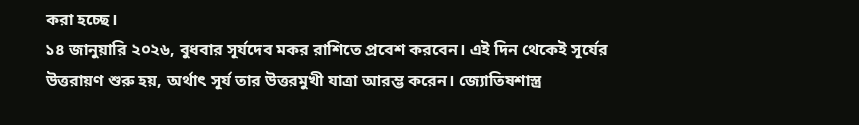করা হচ্ছে।
১৪ জানুয়ারি ২০২৬, বুধবার সূর্যদেব মকর রাশিতে প্রবেশ করবেন। এই দিন থেকেই সূর্যের উত্তরায়ণ শুরু হয়, অর্থাৎ সূর্য তার উত্তরমুখী যাত্রা আরম্ভ করেন। জ্যোতিষশাস্ত্র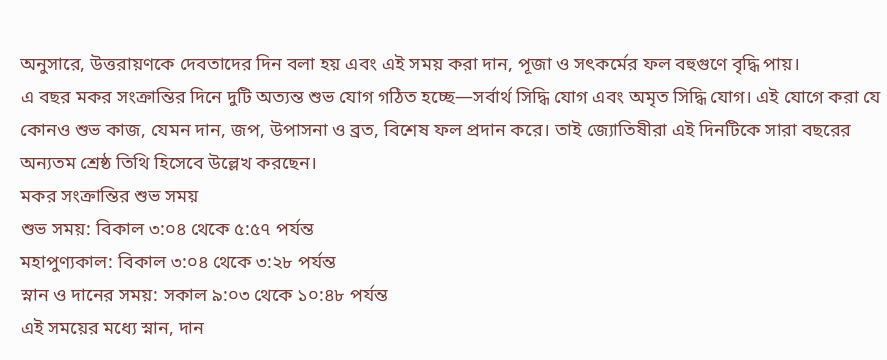অনুসারে, উত্তরায়ণকে দেবতাদের দিন বলা হয় এবং এই সময় করা দান, পূজা ও সৎকর্মের ফল বহুগুণে বৃদ্ধি পায়।
এ বছর মকর সংক্রান্তির দিনে দুটি অত্যন্ত শুভ যোগ গঠিত হচ্ছে—সর্বার্থ সিদ্ধি যোগ এবং অমৃত সিদ্ধি যোগ। এই যোগে করা যে কোনও শুভ কাজ, যেমন দান, জপ, উপাসনা ও ব্রত, বিশেষ ফল প্রদান করে। তাই জ্যোতিষীরা এই দিনটিকে সারা বছরের অন্যতম শ্রেষ্ঠ তিথি হিসেবে উল্লেখ করছেন।
মকর সংক্রান্তির শুভ সময়
শুভ সময়: বিকাল ৩:০৪ থেকে ৫:৫৭ পর্যন্ত
মহাপুণ্যকাল: বিকাল ৩:০৪ থেকে ৩:২৮ পর্যন্ত
স্নান ও দানের সময়: সকাল ৯:০৩ থেকে ১০:৪৮ পর্যন্ত
এই সময়ের মধ্যে স্নান, দান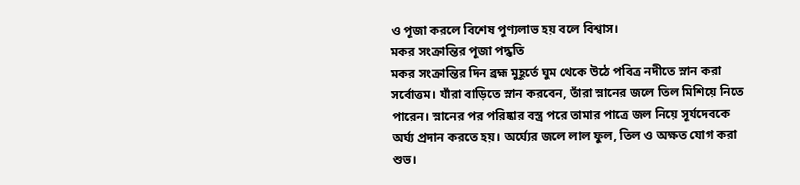ও পূজা করলে বিশেষ পুণ্যলাভ হয় বলে বিশ্বাস।
মকর সংক্রান্তির পূজা পদ্ধতি
মকর সংক্রান্তির দিন ব্রহ্ম মুহূর্তে ঘুম থেকে উঠে পবিত্র নদীতে স্নান করা সর্বোত্তম। যাঁরা বাড়িতে স্নান করবেন, তাঁরা স্নানের জলে তিল মিশিয়ে নিতে পারেন। স্নানের পর পরিষ্কার বস্ত্র পরে তামার পাত্রে জল নিয়ে সূর্যদেবকে অর্ঘ্য প্রদান করতে হয়। অর্ঘ্যের জলে লাল ফুল, তিল ও অক্ষত যোগ করা শুভ।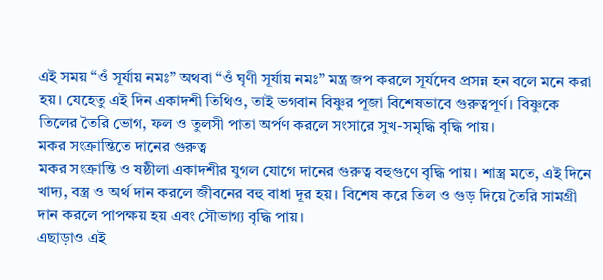এই সময় “ওঁ সূর্যায় নমঃ” অথবা “ওঁ ঘৃণী সূর্যায় নমঃ” মন্ত্র জপ করলে সূর্যদেব প্রসন্ন হন বলে মনে করা হয়। যেহেতু এই দিন একাদশী তিথিও, তাই ভগবান বিষ্ণুর পূজা বিশেষভাবে গুরুত্বপূর্ণ। বিষ্ণুকে তিলের তৈরি ভোগ, ফল ও তুলসী পাতা অর্পণ করলে সংসারে সুখ-সমৃদ্ধি বৃদ্ধি পায়।
মকর সংক্রান্তিতে দানের গুরুত্ব
মকর সংক্রান্তি ও ষষ্ঠীলা একাদশীর যুগল যোগে দানের গুরুত্ব বহুগুণে বৃদ্ধি পায়। শাস্ত্র মতে, এই দিনে খাদ্য, বস্ত্র ও অর্থ দান করলে জীবনের বহু বাধা দূর হয়। বিশেষ করে তিল ও গুড় দিয়ে তৈরি সামগ্রী দান করলে পাপক্ষয় হয় এবং সৌভাগ্য বৃদ্ধি পায়।
এছাড়াও এই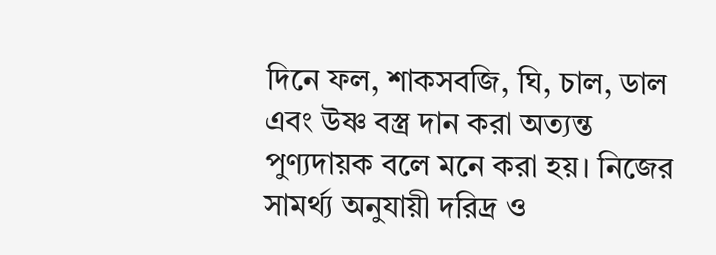দিনে ফল, শাকসবজি, ঘি, চাল, ডাল এবং উষ্ণ বস্ত্র দান করা অত্যন্ত পুণ্যদায়ক বলে মনে করা হয়। নিজের সামর্থ্য অনুযায়ী দরিদ্র ও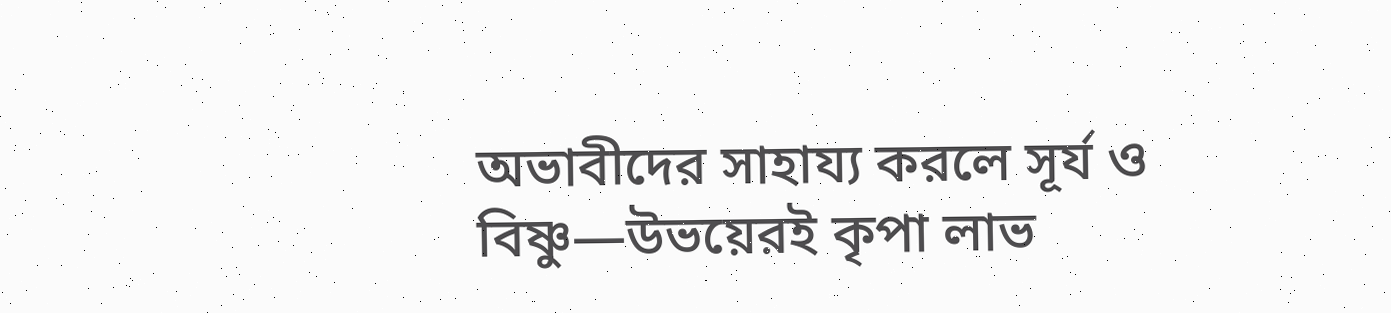অভাবীদের সাহায্য করলে সূর্য ও বিষ্ণু—উভয়েরই কৃপা লাভ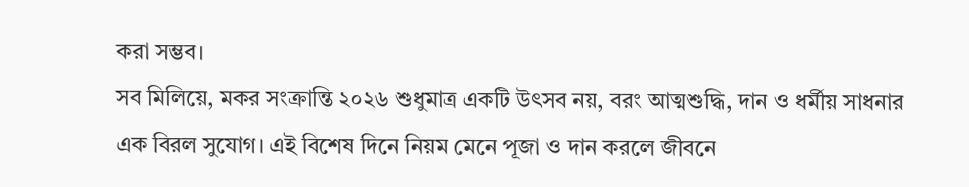করা সম্ভব।
সব মিলিয়ে, মকর সংক্রান্তি ২০২৬ শুধুমাত্র একটি উৎসব নয়, বরং আত্মশুদ্ধি, দান ও ধর্মীয় সাধনার এক বিরল সুযোগ। এই বিশেষ দিনে নিয়ম মেনে পূজা ও দান করলে জীবনে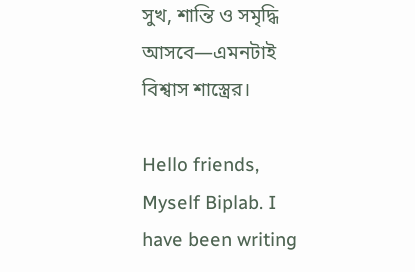সুখ, শান্তি ও সমৃদ্ধি আসবে—এমনটাই বিশ্বাস শাস্ত্রের।

Hello friends, Myself Biplab. I have been writing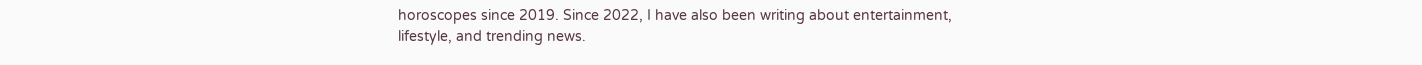horoscopes since 2019. Since 2022, I have also been writing about entertainment, lifestyle, and trending news.